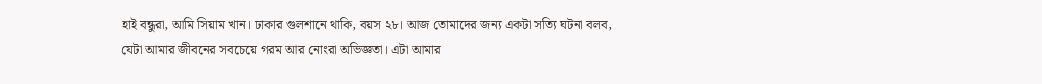হাই বন্ধুরা, আমি সিয়াম খান। ঢাকার গুলশানে থাকি, বয়স ২৮। আজ তোমাদের জন্য একটা সত্যি ঘটনা বলব, যেটা আমার জীবনের সবচেয়ে গরম আর নোংরা অভিজ্ঞতা। এটা আমার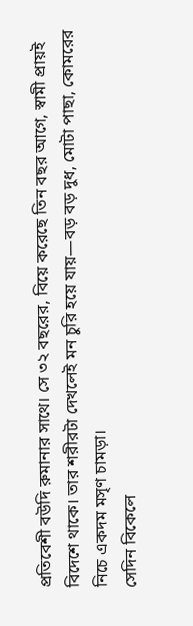প্রতিবেশী বউদি রুমানার সাথে। সে ৩২ বছরের, বিয়ে করেছে তিন বছর আগে, স্বামী প্রায়ই বিদেশে থাকে। তার শরীরটা দেখলেই মন চুরি হয়ে যায়—বড় বড় দুধ, মোটা পাছা, কোমরের নিচে একদম মসৃণ চামড়া।
সেদিন বিকেলে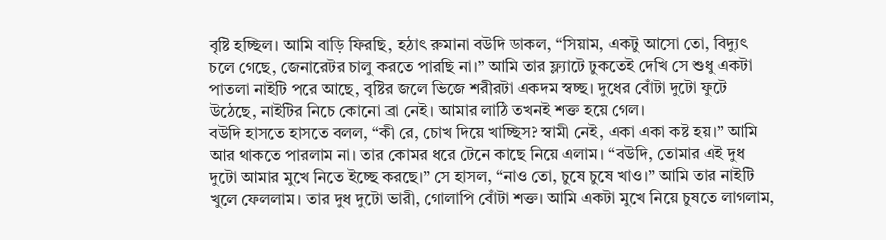বৃষ্টি হচ্ছিল। আমি বাড়ি ফিরছি, হঠাৎ রুমানা বউদি ডাকল, “সিয়াম, একটু আসো তো, বিদ্যুৎ চলে গেছে, জেনারেটর চালু করতে পারছি না।” আমি তার ফ্ল্যাটে ঢুকতেই দেখি সে শুধু একটা পাতলা নাইটি পরে আছে, বৃষ্টির জলে ভিজে শরীরটা একদম স্বচ্ছ। দুধের বোঁটা দুটো ফুটে উঠেছে, নাইটির নিচে কোনো ব্রা নেই। আমার লাঠি তখনই শক্ত হয়ে গেল।
বউদি হাসতে হাসতে বলল, “কী রে, চোখ দিয়ে খাচ্ছিস? স্বামী নেই, একা একা কষ্ট হয়।” আমি আর থাকতে পারলাম না। তার কোমর ধরে টেনে কাছে নিয়ে এলাম। “বউদি, তোমার এই দুধ দুটো আমার মুখে নিতে ইচ্ছে করছে।” সে হাসল, “নাও তো, চুষে চুষে খাও।” আমি তার নাইটি খুলে ফেললাম। তার দুধ দুটো ভারী, গোলাপি বোঁটা শক্ত। আমি একটা মুখে নিয়ে চুষতে লাগলাম,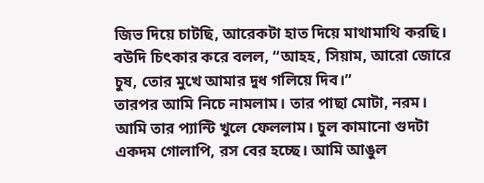জিভ দিয়ে চাটছি, আরেকটা হাত দিয়ে মাথামাথি করছি। বউদি চিৎকার করে বলল, “আহহ, সিয়াম, আরো জোরে চুষ, তোর মুখে আমার দুধ গলিয়ে দিব।”
তারপর আমি নিচে নামলাম। তার পাছা মোটা, নরম। আমি তার প্যান্টি খুলে ফেললাম। চুল কামানো গুদটা একদম গোলাপি, রস বের হচ্ছে। আমি আঙুল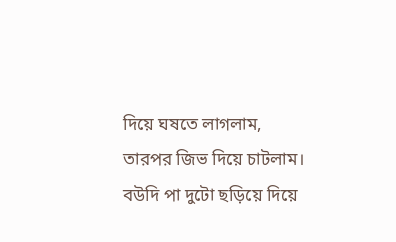দিয়ে ঘষতে লাগলাম, তারপর জিভ দিয়ে চাটলাম। বউদি পা দুটো ছড়িয়ে দিয়ে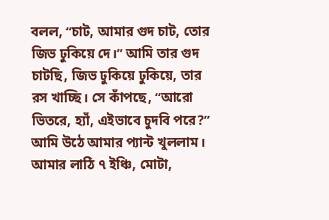বলল, “চাট, আমার গুদ চাট, তোর জিভ ঢুকিয়ে দে।” আমি তার গুদ চাটছি, জিভ ঢুকিয়ে ঢুকিয়ে, তার রস খাচ্ছি। সে কাঁপছে, “আরো ভিতরে, হ্যাঁ, এইভাবে চুদবি পরে?”
আমি উঠে আমার প্যান্ট খুললাম। আমার লাঠি ৭ ইঞ্চি, মোটা,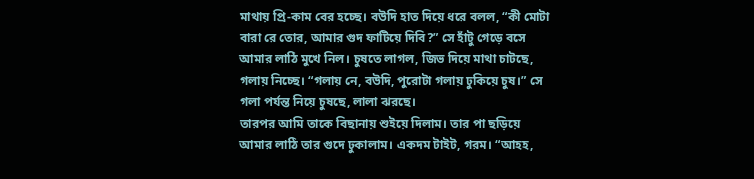মাথায় প্রি-কাম বের হচ্ছে। বউদি হাত দিয়ে ধরে বলল, “কী মোটা বারা রে তোর, আমার গুদ ফাটিয়ে দিবি?” সে হাঁটু গেড়ে বসে আমার লাঠি মুখে নিল। চুষতে লাগল, জিভ দিয়ে মাথা চাটছে, গলায় নিচ্ছে। “গলায় নে, বউদি, পুরোটা গলায় ঢুকিয়ে চুষ।” সে গলা পর্যন্ত নিয়ে চুষছে, লালা ঝরছে।
তারপর আমি তাকে বিছানায় শুইয়ে দিলাম। তার পা ছড়িয়ে আমার লাঠি তার গুদে ঢুকালাম। একদম টাইট, গরম। “আহহ,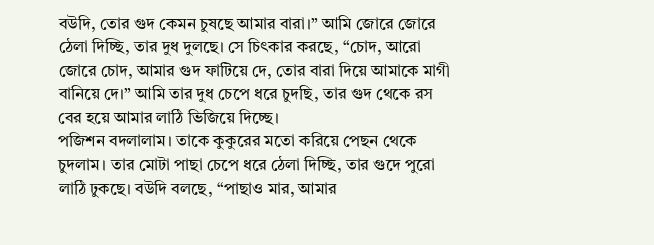বউদি, তোর গুদ কেমন চুষছে আমার বারা।” আমি জোরে জোরে ঠেলা দিচ্ছি, তার দুধ দুলছে। সে চিৎকার করছে, “চোদ, আরো জোরে চোদ, আমার গুদ ফাটিয়ে দে, তোর বারা দিয়ে আমাকে মাগী বানিয়ে দে।” আমি তার দুধ চেপে ধরে চুদছি, তার গুদ থেকে রস বের হয়ে আমার লাঠি ভিজিয়ে দিচ্ছে।
পজিশন বদলালাম। তাকে কুকুরের মতো করিয়ে পেছন থেকে চুদলাম। তার মোটা পাছা চেপে ধরে ঠেলা দিচ্ছি, তার গুদে পুরো লাঠি ঢুকছে। বউদি বলছে, “পাছাও মার, আমার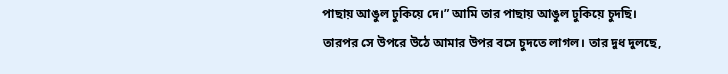পাছায় আঙুল ঢুকিয়ে দে।” আমি তার পাছায় আঙুল ঢুকিয়ে চুদছি। তারপর সে উপরে উঠে আমার উপর বসে চুদতে লাগল। তার দুধ দুলছে,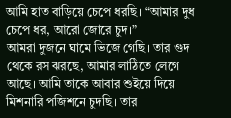আমি হাত বাড়িয়ে চেপে ধরছি। “আমার দুধ চেপে ধর, আরো জোরে চুদ।”
আমরা দুজনে ঘামে ভিজে গেছি। তার গুদ থেকে রস ঝরছে, আমার লাঠিতে লেগে আছে। আমি তাকে আবার শুইয়ে দিয়ে মিশনারি পজিশনে চুদছি। তার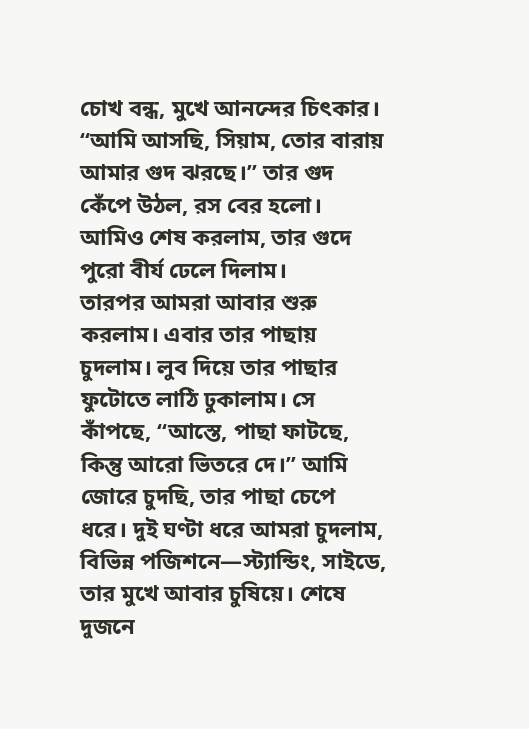চোখ বন্ধ, মুখে আনন্দের চিৎকার। “আমি আসছি, সিয়াম, তোর বারায় আমার গুদ ঝরছে।” তার গুদ কেঁপে উঠল, রস বের হলো। আমিও শেষ করলাম, তার গুদে পুরো বীর্য ঢেলে দিলাম।
তারপর আমরা আবার শুরু করলাম। এবার তার পাছায় চুদলাম। লুব দিয়ে তার পাছার ফুটোতে লাঠি ঢুকালাম। সে কাঁপছে, “আস্তে, পাছা ফাটছে, কিন্তু আরো ভিতরে দে।” আমি জোরে চুদছি, তার পাছা চেপে ধরে। দুই ঘণ্টা ধরে আমরা চুদলাম, বিভিন্ন পজিশনে—স্ট্যান্ডিং, সাইডে, তার মুখে আবার চুষিয়ে। শেষে দুজনে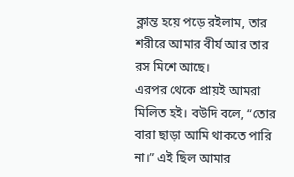ক্লান্ত হয়ে পড়ে রইলাম, তার শরীরে আমার বীর্য আর তার রস মিশে আছে।
এরপর থেকে প্রায়ই আমরা মিলিত হই। বউদি বলে, “তোর বারা ছাড়া আমি থাকতে পারি না।” এই ছিল আমার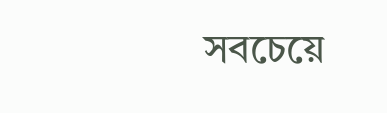সবচেয়ে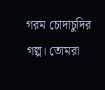গরম চোদাচুদির গল্প। তোমরা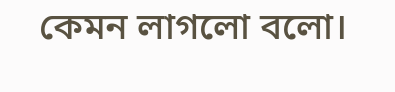কেমন লাগলো বলো।